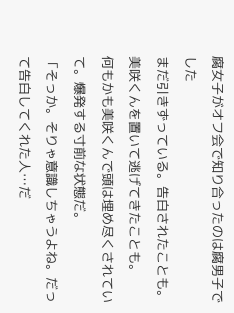腐女子がオフ会で知り合ったのは腐男子でした
まだ引きずっている。告白されたことも。美咲くんを置いて逃げてきたことも。
何もかも美咲くんで頭は埋め尽くされていて。爆発する寸前な状態だ。
「そっか。そりゃ意識しちゃうよね。だって告白してくれた人…だ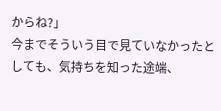からね?」
今までそういう目で見ていなかったとしても、気持ちを知った途端、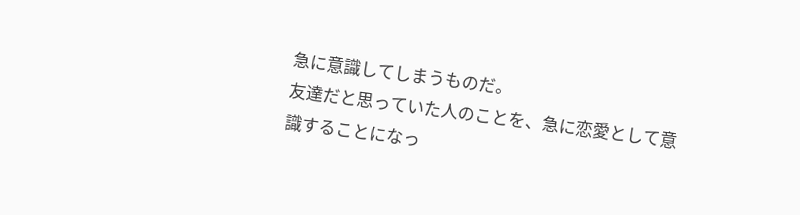急に意識してしまうものだ。
友達だと思っていた人のことを、急に恋愛として意識することになっ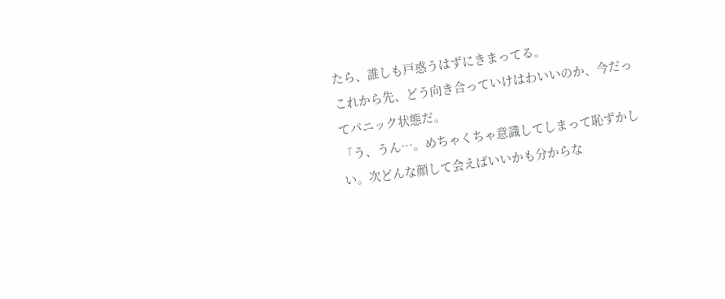たら、誰しも戸惑うはずにきまってる。
これから先、どう向き合っていけはわいいのか、今だってパニック状態だ。
「う、うん…。めちゃくちゃ意識してしまって恥ずかしい。次どんな顔して会えばいいかも分からな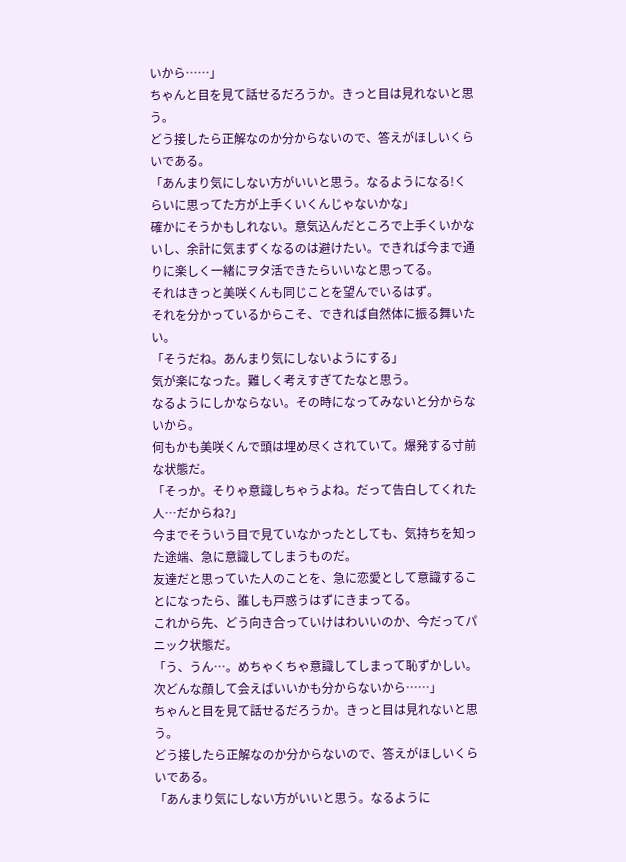いから……」
ちゃんと目を見て話せるだろうか。きっと目は見れないと思う。
どう接したら正解なのか分からないので、答えがほしいくらいである。
「あんまり気にしない方がいいと思う。なるようになる!くらいに思ってた方が上手くいくんじゃないかな」
確かにそうかもしれない。意気込んだところで上手くいかないし、余計に気まずくなるのは避けたい。できれば今まで通りに楽しく一緒にヲタ活できたらいいなと思ってる。
それはきっと美咲くんも同じことを望んでいるはず。
それを分かっているからこそ、できれば自然体に振る舞いたい。
「そうだね。あんまり気にしないようにする」
気が楽になった。難しく考えすぎてたなと思う。
なるようにしかならない。その時になってみないと分からないから。
何もかも美咲くんで頭は埋め尽くされていて。爆発する寸前な状態だ。
「そっか。そりゃ意識しちゃうよね。だって告白してくれた人…だからね?」
今までそういう目で見ていなかったとしても、気持ちを知った途端、急に意識してしまうものだ。
友達だと思っていた人のことを、急に恋愛として意識することになったら、誰しも戸惑うはずにきまってる。
これから先、どう向き合っていけはわいいのか、今だってパニック状態だ。
「う、うん…。めちゃくちゃ意識してしまって恥ずかしい。次どんな顔して会えばいいかも分からないから……」
ちゃんと目を見て話せるだろうか。きっと目は見れないと思う。
どう接したら正解なのか分からないので、答えがほしいくらいである。
「あんまり気にしない方がいいと思う。なるように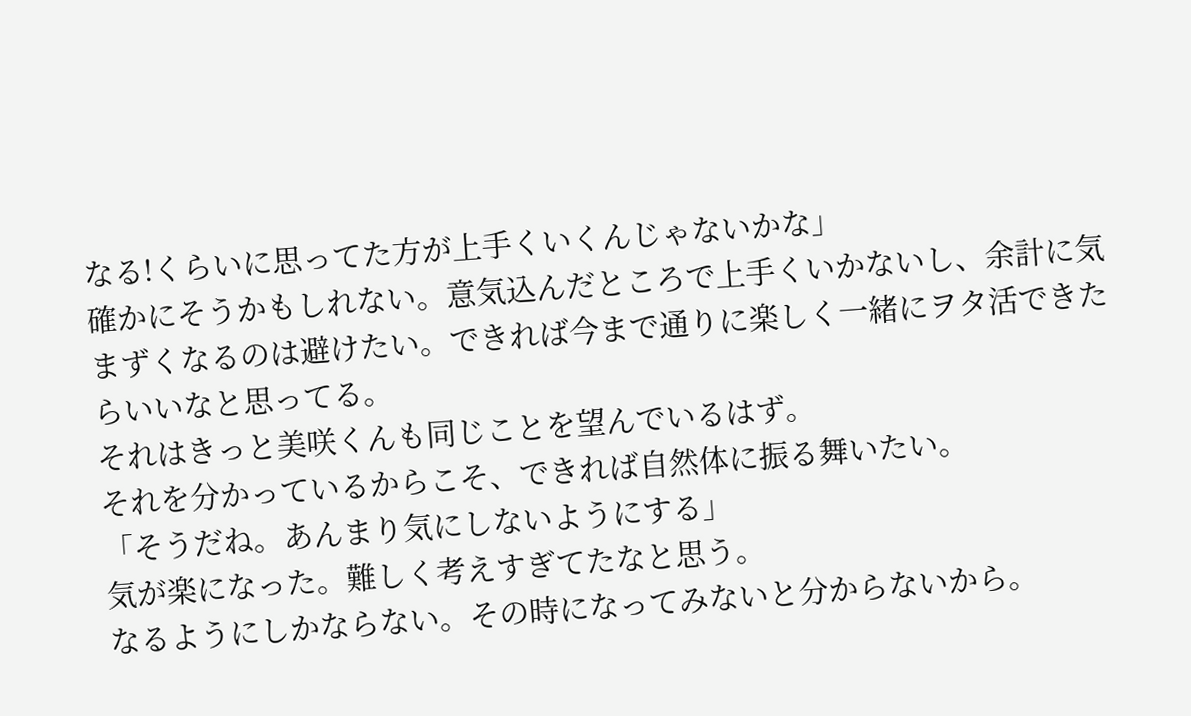なる!くらいに思ってた方が上手くいくんじゃないかな」
確かにそうかもしれない。意気込んだところで上手くいかないし、余計に気まずくなるのは避けたい。できれば今まで通りに楽しく一緒にヲタ活できたらいいなと思ってる。
それはきっと美咲くんも同じことを望んでいるはず。
それを分かっているからこそ、できれば自然体に振る舞いたい。
「そうだね。あんまり気にしないようにする」
気が楽になった。難しく考えすぎてたなと思う。
なるようにしかならない。その時になってみないと分からないから。